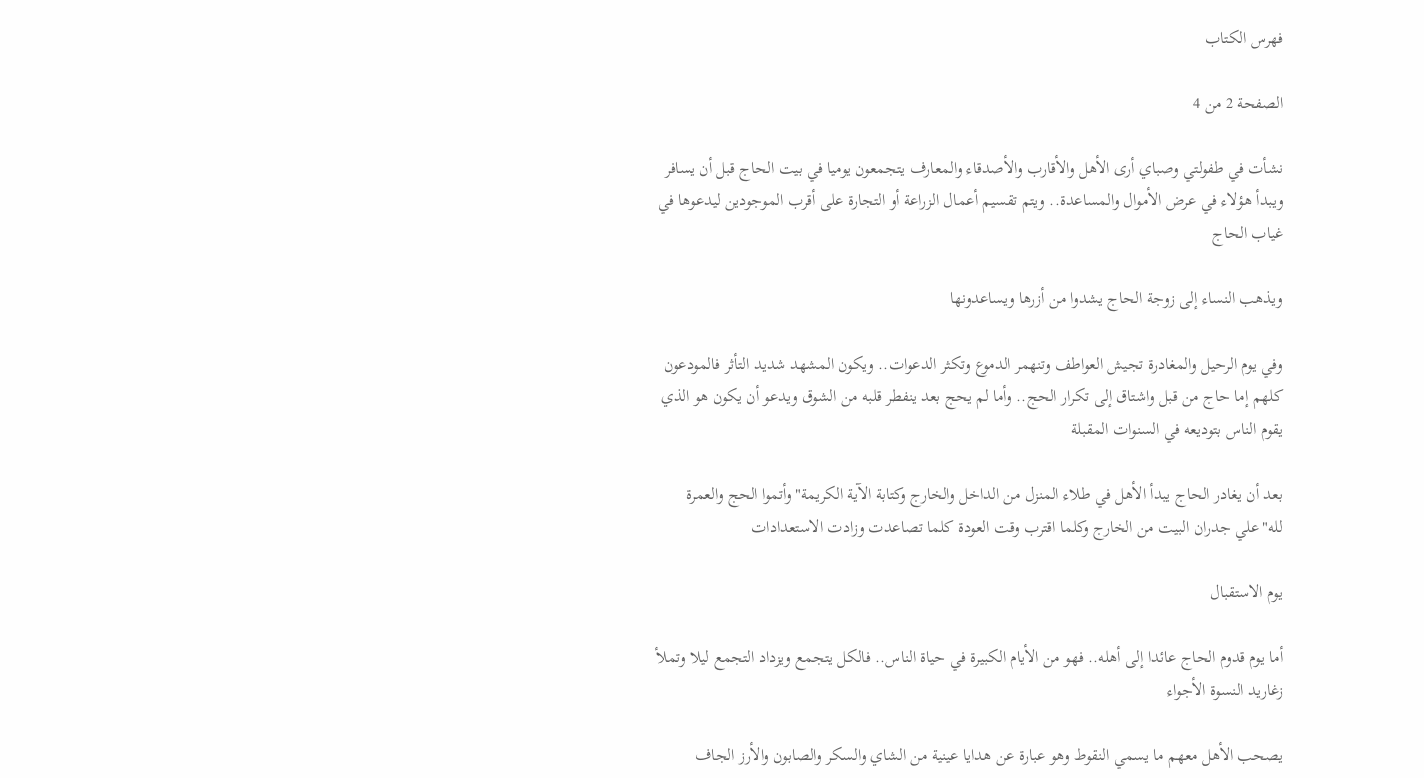فهرس الكتاب

الصفحة 2 من 4

نشأت في طفولتي وصباي أرى الأهل والأقارب والأصدقاء والمعارف يتجمعون يوميا في بيت الحاج قبل أن يسافر ويبدأ هؤلاء في عرض الأموال والمساعدة.. ويتم تقسيم أعمال الزراعة أو التجارة على أقرب الموجودين ليدعوها في غياب الحاج

ويذهب النساء إلى زوجة الحاج يشدوا من أزرها ويساعدونها

وفي يوم الرحيل والمغادرة تجيش العواطف وتنهمر الدموع وتكثر الدعوات.. ويكون المشهد شديد التأثر فالمودعون كلهم إما حاج من قبل واشتاق إلى تكرار الحج.. وأما لم يحج بعد ينفطر قلبه من الشوق ويدعو أن يكون هو الذي يقوم الناس بتوديعه في السنوات المقبلة

بعد أن يغادر الحاج يبدأ الأهل في طلاء المنزل من الداخل والخارج وكتابة الآية الكريمة"وأتموا الحج والعمرة لله"علي جدران البيت من الخارج وكلما اقترب وقت العودة كلما تصاعدت وزادت الاستعدادات

يوم الاستقبال

أما يوم قدوم الحاج عائدا إلى أهله.. فهو من الأيام الكبيرة في حياة الناس.. فالكل يتجمع ويزداد التجمع ليلا وتملأ زغاريد النسوة الأجواء

يصحب الأهل معهم ما يسمي النقوط وهو عبارة عن هدايا عينية من الشاي والسكر والصابون والأرز الجاف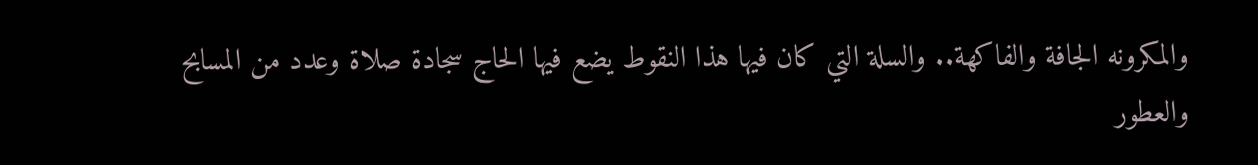والمكرونه الجافة والفاكهة.. والسلة التي كان فيها هذا النقوط يضع فيها الحاج سجادة صلاة وعدد من المسابح والعطور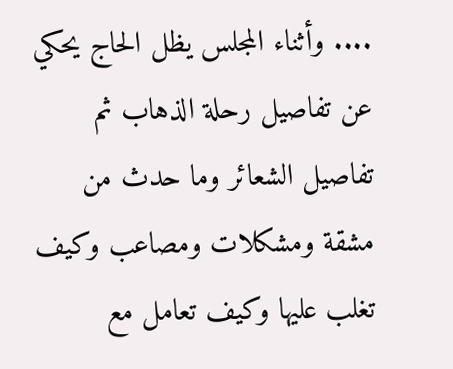.... وأثناء المجلس يظل الحاج يحكي عن تفاصيل رحلة الذهاب ثم تفاصيل الشعائر وما حدث من مشقة ومشكلات ومصاعب وكيف تغلب عليها وكيف تعامل مع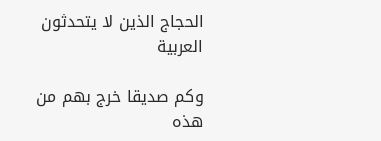الحجاج الذين لا يتحدثون العربية

وكم صديقا خرج بهم من هذه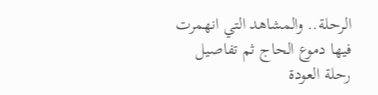الرحلة.. والمشاهد التي انهمرت فيها دموع الحاج ثم تفاصيل رحلة العودة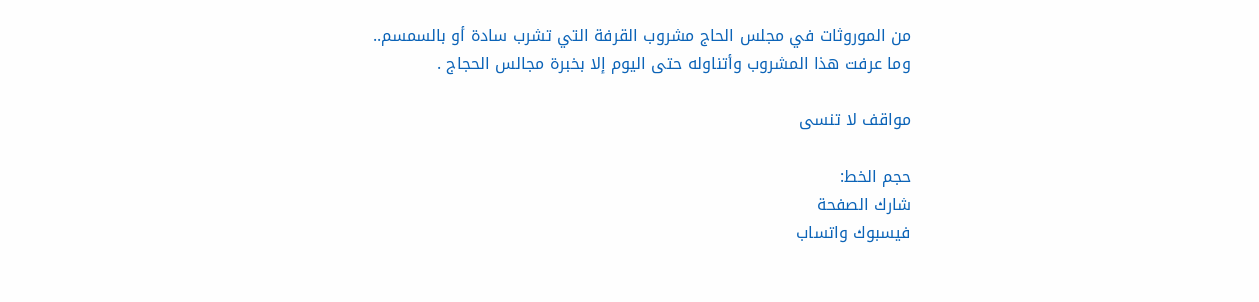من الموروثات في مجلس الحاج مشروب القرفة التي تشرب سادة أو بالسمسم.. وما عرفت هذا المشروب وأتناوله حتى اليوم إلا بخبرة مجالس الحجاج .

مواقف لا تنسى

حجم الخط:
شارك الصفحة
فيسبوك واتساب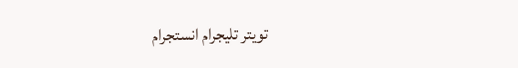تويتر تليجرام انستجرام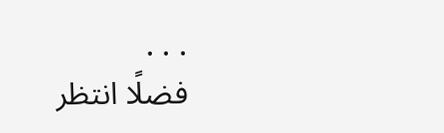. . .
فضلًا انتظر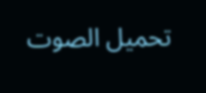تحميل الصوت